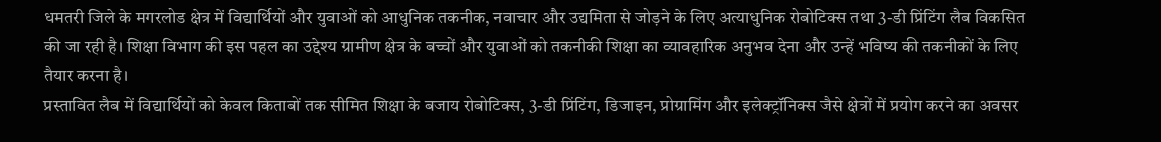धमतरी जिले के मगरलोड क्षेत्र में विद्यार्थियों और युवाओं को आधुनिक तकनीक, नवाचार और उद्यमिता से जोड़ने के लिए अत्याधुनिक रोबोटिक्स तथा 3-डी प्रिंटिंग लैब विकसित की जा रही है। शिक्षा विभाग की इस पहल का उद्देश्य ग्रामीण क्षेत्र के बच्चों और युवाओं को तकनीकी शिक्षा का व्यावहारिक अनुभव देना और उन्हें भविष्य की तकनीकों के लिए तैयार करना है।
प्रस्तावित लैब में विद्यार्थियों को केवल किताबों तक सीमित शिक्षा के बजाय रोबोटिक्स, 3-डी प्रिंटिंग, डिजाइन, प्रोग्रामिंग और इलेक्ट्रॉनिक्स जैसे क्षेत्रों में प्रयोग करने का अवसर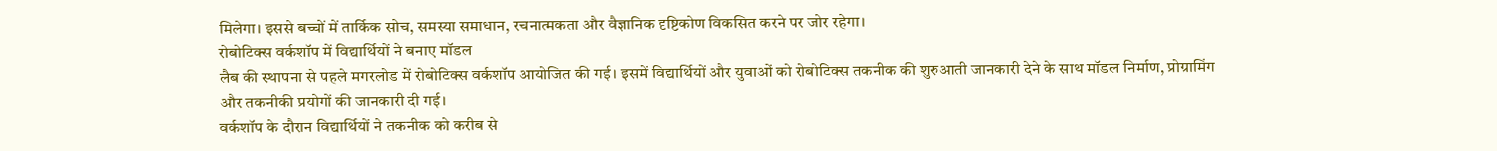मिलेगा। इससे बच्चों में तार्किक सोच, समस्या समाधान, रचनात्मकता और वैज्ञानिक दृष्टिकोण विकसित करने पर जोर रहेगा।
रोबोटिक्स वर्कशॉप में विद्यार्थियों ने बनाए मॉडल
लैब की स्थापना से पहले मगरलोड में रोबोटिक्स वर्कशॉप आयोजित की गई। इसमें विद्यार्थियों और युवाओं को रोबोटिक्स तकनीक की शुरुआती जानकारी देने के साथ मॉडल निर्माण, प्रोग्रामिंग और तकनीकी प्रयोगों की जानकारी दी गई।
वर्कशॉप के दौरान विद्यार्थियों ने तकनीक को करीब से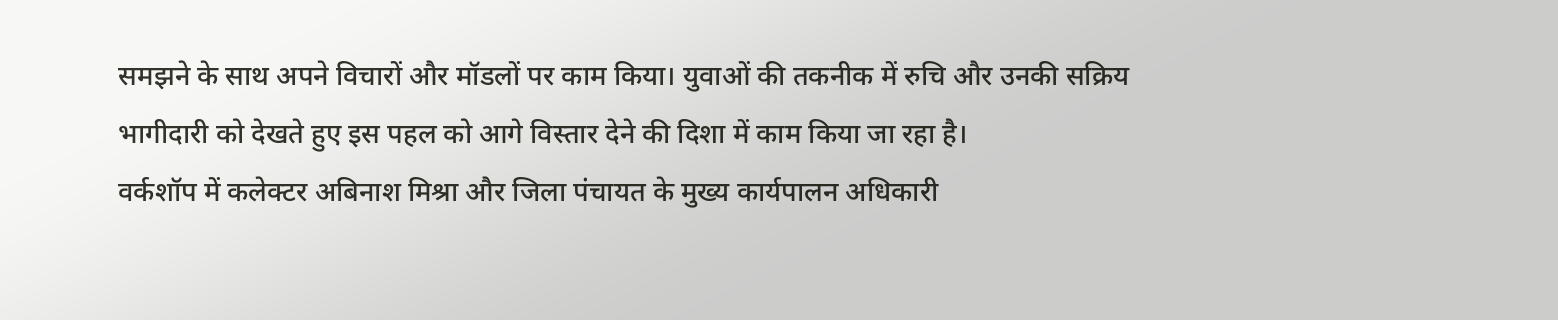समझने के साथ अपने विचारों और मॉडलों पर काम किया। युवाओं की तकनीक में रुचि और उनकी सक्रिय भागीदारी को देखते हुए इस पहल को आगे विस्तार देने की दिशा में काम किया जा रहा है।
वर्कशॉप में कलेक्टर अबिनाश मिश्रा और जिला पंचायत के मुख्य कार्यपालन अधिकारी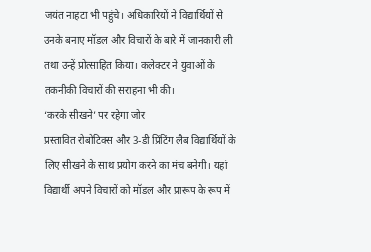जयंत नाहटा भी पहुंचे। अधिकारियों ने विद्यार्थियों से उनके बनाए मॉडल और विचारों के बारे में जानकारी ली तथा उन्हें प्रोत्साहित किया। कलेक्टर ने युवाओं के तकनीकी विचारों की सराहना भी की।
‘करके सीखने’ पर रहेगा जोर
प्रस्तावित रोबोटिक्स और 3-डी प्रिंटिंग लैब विद्यार्थियों के लिए सीखने के साथ प्रयोग करने का मंच बनेगी। यहां विद्यार्थी अपने विचारों को मॉडल और प्रारूप के रूप में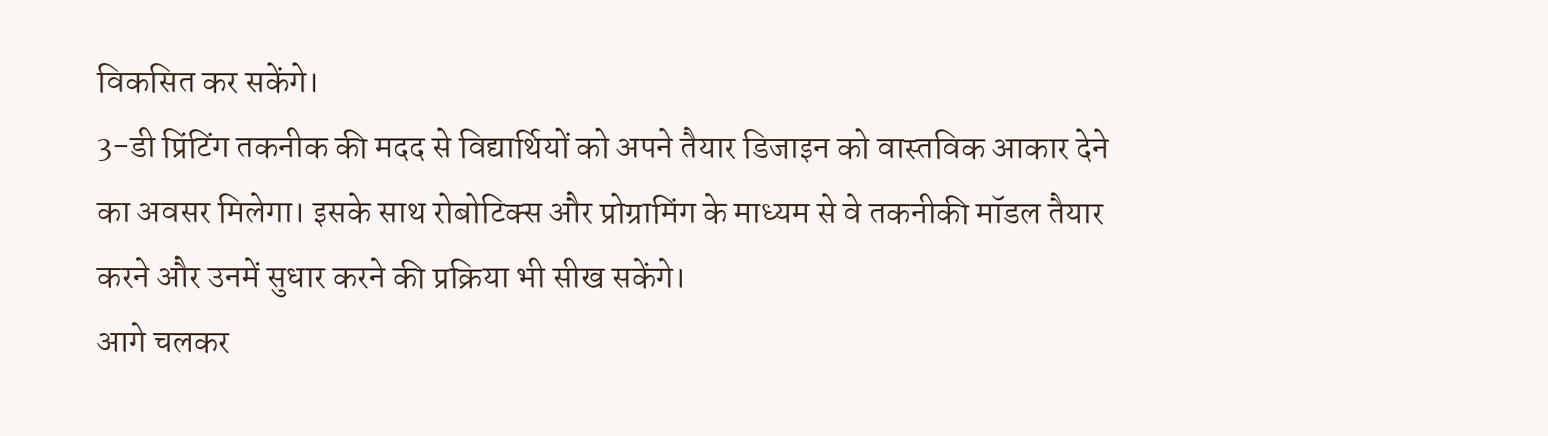विकसित कर सकेंगे।
3-डी प्रिंटिंग तकनीक की मदद से विद्यार्थियों को अपने तैयार डिजाइन को वास्तविक आकार देने का अवसर मिलेगा। इसके साथ रोबोटिक्स और प्रोग्रामिंग के माध्यम से वे तकनीकी मॉडल तैयार करने और उनमें सुधार करने की प्रक्रिया भी सीख सकेंगे।
आगे चलकर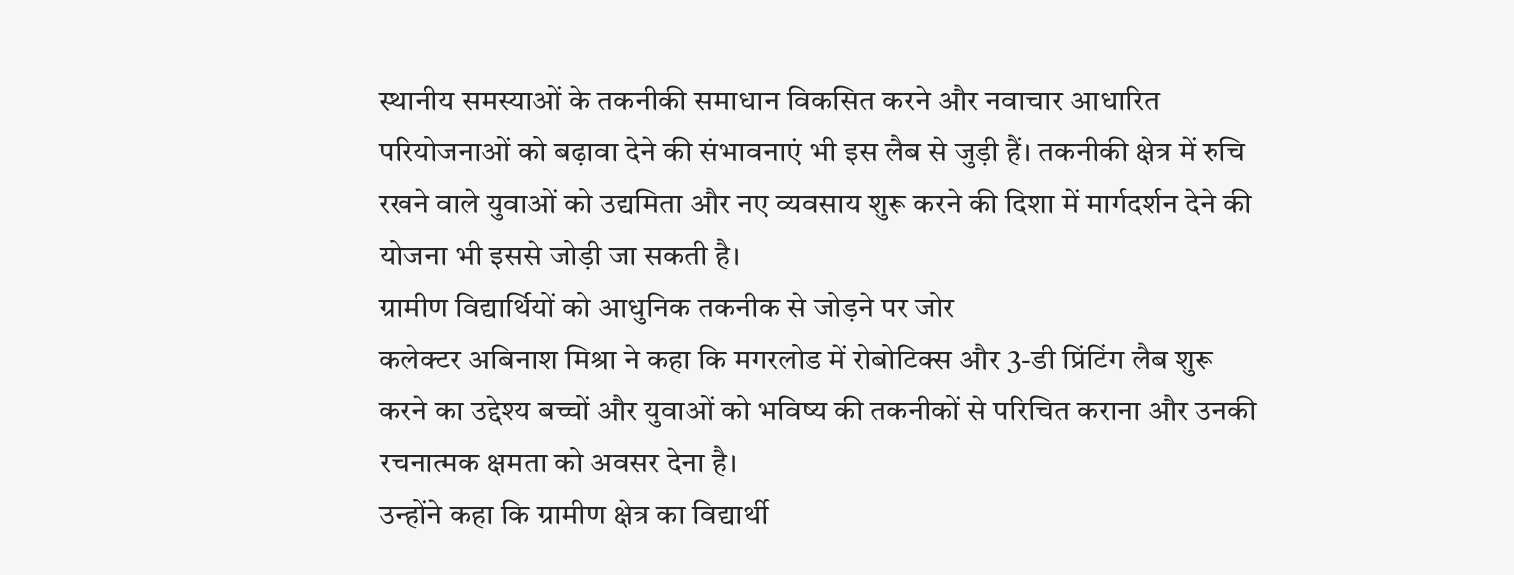स्थानीय समस्याओं के तकनीकी समाधान विकसित करने और नवाचार आधारित परियोजनाओं को बढ़ावा देने की संभावनाएं भी इस लैब से जुड़ी हैं। तकनीकी क्षेत्र में रुचि रखने वाले युवाओं को उद्यमिता और नए व्यवसाय शुरू करने की दिशा में मार्गदर्शन देने की योजना भी इससे जोड़ी जा सकती है।
ग्रामीण विद्यार्थियों को आधुनिक तकनीक से जोड़ने पर जोर
कलेक्टर अबिनाश मिश्रा ने कहा कि मगरलोड में रोबोटिक्स और 3-डी प्रिंटिंग लैब शुरू करने का उद्देश्य बच्चों और युवाओं को भविष्य की तकनीकों से परिचित कराना और उनकी रचनात्मक क्षमता को अवसर देना है।
उन्होंने कहा कि ग्रामीण क्षेत्र का विद्यार्थी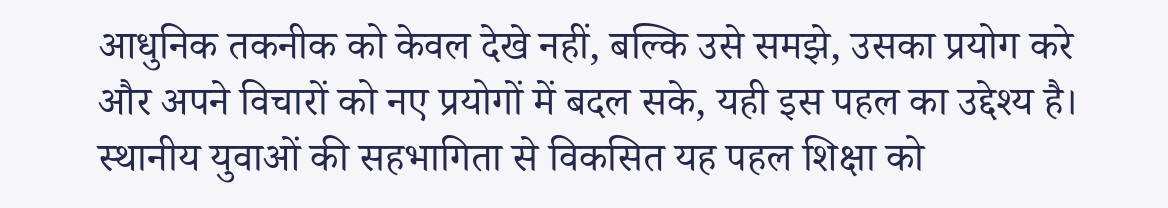आधुनिक तकनीक को केवल देखे नहीं, बल्कि उसे समझे, उसका प्रयोग करे और अपने विचारों को नए प्रयोगों में बदल सके, यही इस पहल का उद्देश्य है। स्थानीय युवाओं की सहभागिता से विकसित यह पहल शिक्षा को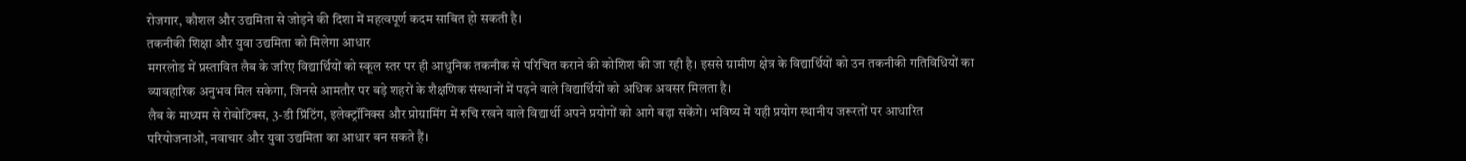रोजगार, कौशल और उद्यमिता से जोड़ने की दिशा में महत्वपूर्ण कदम साबित हो सकती है।
तकनीकी शिक्षा और युवा उद्यमिता को मिलेगा आधार
मगरलोड में प्रस्तावित लैब के जरिए विद्यार्थियों को स्कूल स्तर पर ही आधुनिक तकनीक से परिचित कराने की कोशिश की जा रही है। इससे ग्रामीण क्षेत्र के विद्यार्थियों को उन तकनीकी गतिविधियों का व्यावहारिक अनुभव मिल सकेगा, जिनसे आमतौर पर बड़े शहरों के शैक्षणिक संस्थानों में पढ़ने वाले विद्यार्थियों को अधिक अवसर मिलता है।
लैब के माध्यम से रोबोटिक्स, 3-डी प्रिंटिंग, इलेक्ट्रॉनिक्स और प्रोग्रामिंग में रुचि रखने वाले विद्यार्थी अपने प्रयोगों को आगे बढ़ा सकेंगे। भविष्य में यही प्रयोग स्थानीय जरूरतों पर आधारित परियोजनाओं, नवाचार और युवा उद्यमिता का आधार बन सकते हैं।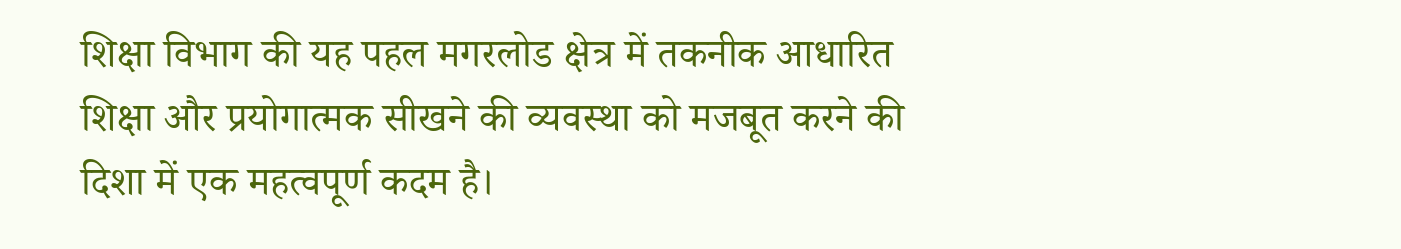शिक्षा विभाग की यह पहल मगरलोड क्षेत्र में तकनीक आधारित शिक्षा और प्रयोगात्मक सीखने की व्यवस्था को मजबूत करने की दिशा में एक महत्वपूर्ण कदम है।